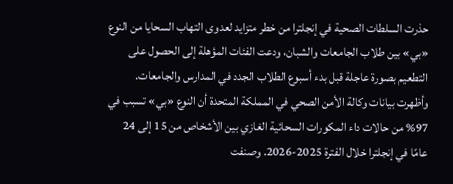حذرت السلطات الصحية في إنجلترا من خطر متزايد لعدوى التهاب السحايا من النوع «بي» بين طلاب الجامعات والشبان، ودعت الفئات المؤهلة إلى الحصول على التطعيم بصورة عاجلة قبل بدء أسبوع الطلاب الجدد في المدارس والجامعات.
وأظهرت بيانات وكالة الأمن الصحي في المملكة المتحدة أن النوع «بي» تسبب في 97% من حالات داء المكورات السحائية الغازي بين الأشخاص من 15 إلى 24 عامًا في إنجلترا خلال الفترة 2025-2026. وصنفت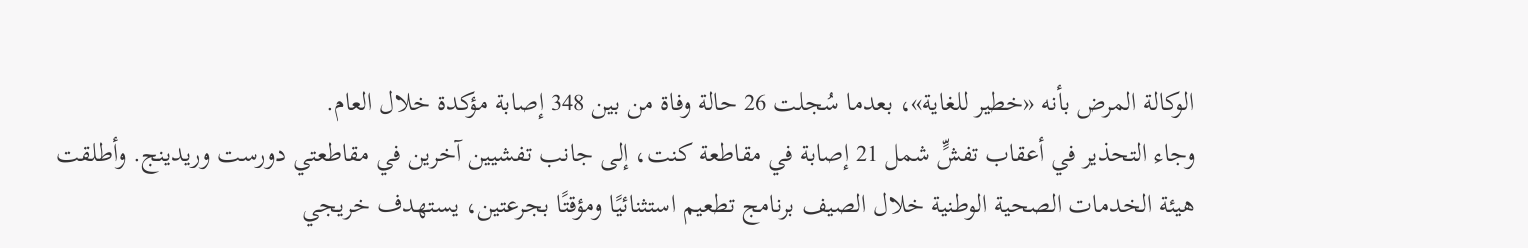الوكالة المرض بأنه «خطير للغاية»، بعدما سُجلت 26 حالة وفاة من بين 348 إصابة مؤكدة خلال العام.
وجاء التحذير في أعقاب تفشٍّ شمل 21 إصابة في مقاطعة كنت، إلى جانب تفشيين آخرين في مقاطعتي دورست وريدينج. وأطلقت هيئة الخدمات الصحية الوطنية خلال الصيف برنامج تطعيم استثنائيًا ومؤقتًا بجرعتين، يستهدف خريجي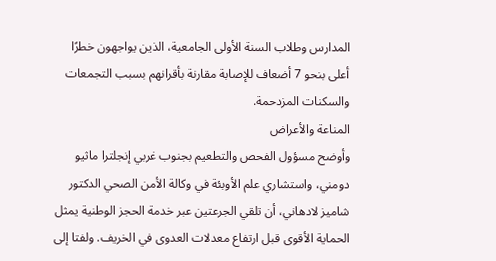المدارس وطلاب السنة الأولى الجامعية، الذين يواجهون خطرًا أعلى بنحو 7 أضعاف للإصابة مقارنة بأقرانهم بسبب التجمعات والسكنات المزدحمة.
المناعة والأعراض
وأوضح مسؤول الفحص والتطعيم بجنوب غربي إنجلترا ماثيو دومني، واستشاري علم الأوبئة في وكالة الأمن الصحي الدكتور شاميز لادهاني، أن تلقي الجرعتين عبر خدمة الحجز الوطنية يمثل الحماية الأقوى قبل ارتفاع معدلات العدوى في الخريف. ولفتا إلى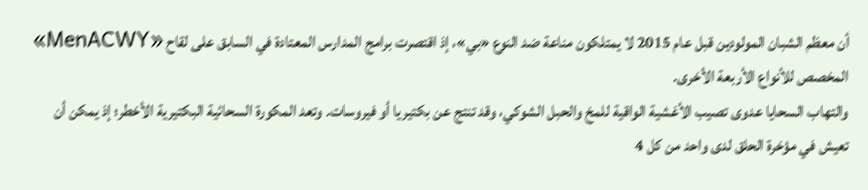أن معظم الشبان المولودين قبل عام 2015 لا يمتلكون مناعة ضد النوع «بي»، إذ اقتصرت برامج المدارس المعتادة في السابق على لقاح «MenACWY» المخصص للأنواع الأربعة الأخرى.
والتهاب السحايا عدوى تصيب الأغشية الواقية للمخ والحبل الشوكي، وقد تنتج عن بكتيريا أو فيروسات. وتعد المكورة السحائية البكتيرية الأخطر؛ إذ يمكن أن تعيش في مؤخرة الحلق لدى واحد من كل 4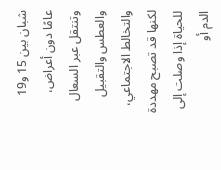شبان بين 15 و19 عامًا دون أعراض، وتنتقل عبر السعال والعطس والتقبيل والتخالط الاجتماعي، لكنها قد تصبح مهددة للحياة إذا وصلت إلى الدم أو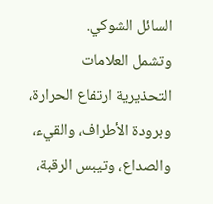السائل الشوكي.
وتشمل العلامات التحذيرية ارتفاع الحرارة، وبرودة الأطراف، والقيء، والصداع، وتيبس الرقبة،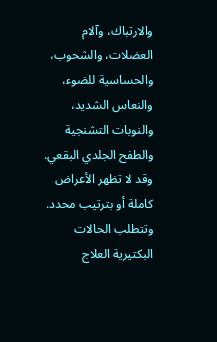والارتباك، وآلام العضلات، والشحوب، والحساسية للضوء، والنعاس الشديد، والنوبات التشنجية والطفح الجلدي البقعي. وقد لا تظهر الأعراض كاملة أو بترتيب محدد. وتتطلب الحالات البكتيرية العلاج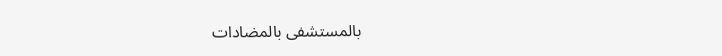بالمستشفى بالمضادات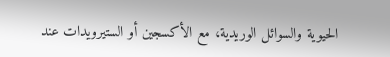الحيوية والسوائل الوريدية، مع الأكسجين أو الستيرويدات عند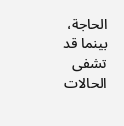الحاجة، بينما قد تشفى الحالات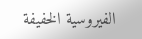الفيروسية الخفيفة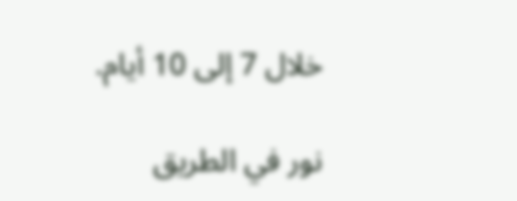خلال 7 إلى 10 أيام.

نور في الطريق